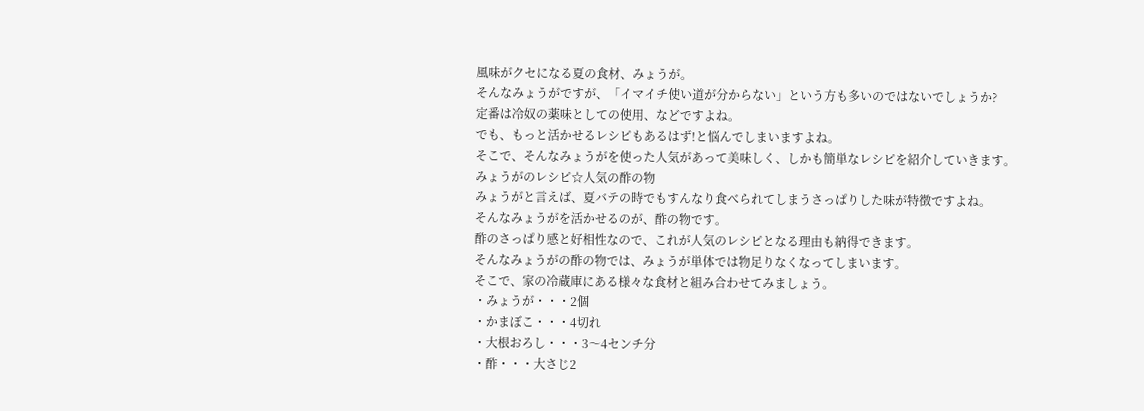風味がクセになる夏の食材、みょうが。
そんなみょうがですが、「イマイチ使い道が分からない」という方も多いのではないでしょうか?
定番は冷奴の薬味としての使用、などですよね。
でも、もっと活かせるレシピもあるはず!と悩んでしまいますよね。
そこで、そんなみょうがを使った人気があって美味しく、しかも簡単なレシピを紹介していきます。
みょうがのレシピ☆人気の酢の物
みょうがと言えば、夏バテの時でもすんなり食べられてしまうさっぱりした味が特徴ですよね。
そんなみょうがを活かせるのが、酢の物です。
酢のさっぱり感と好相性なので、これが人気のレシピとなる理由も納得できます。
そんなみょうがの酢の物では、みょうが単体では物足りなくなってしまいます。
そこで、家の冷蔵庫にある様々な食材と組み合わせてみましょう。
・みょうが・・・2個
・かまぼこ・・・4切れ
・大根おろし・・・3〜4センチ分
・酢・・・大さじ2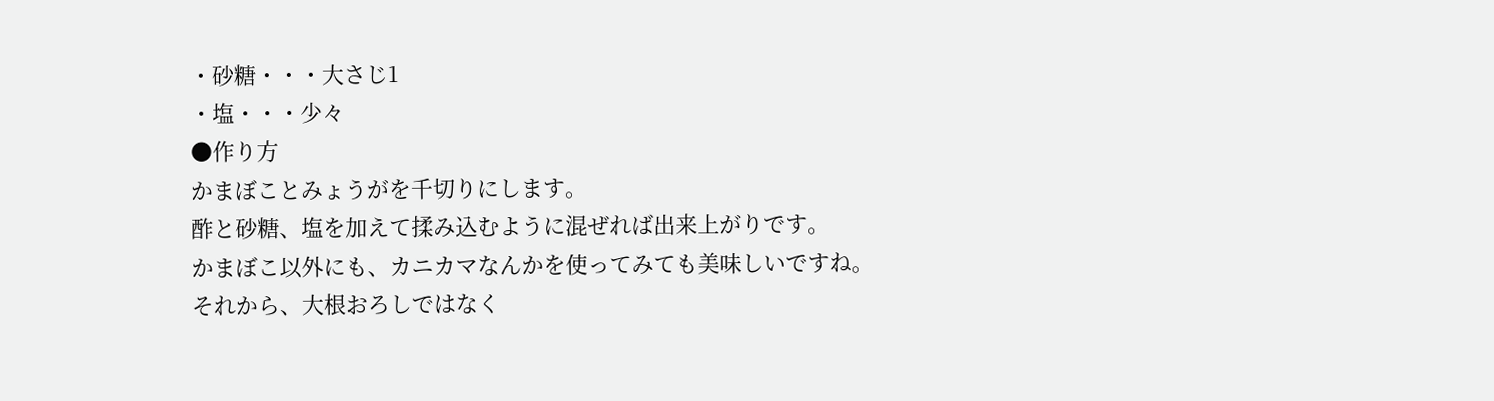・砂糖・・・大さじ1
・塩・・・少々
●作り方
かまぼことみょうがを千切りにします。
酢と砂糖、塩を加えて揉み込むように混ぜれば出来上がりです。
かまぼこ以外にも、カニカマなんかを使ってみても美味しいですね。
それから、大根おろしではなく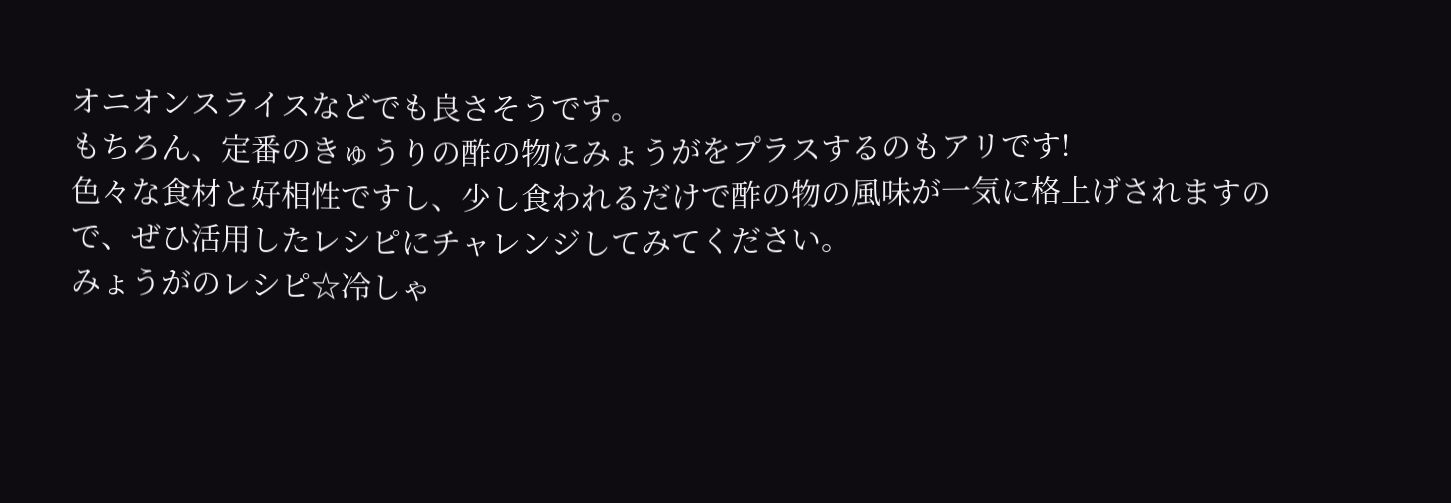オニオンスライスなどでも良さそうです。
もちろん、定番のきゅうりの酢の物にみょうがをプラスするのもアリです!
色々な食材と好相性ですし、少し食われるだけで酢の物の風味が一気に格上げされますので、ぜひ活用したレシピにチャレンジしてみてください。
みょうがのレシピ☆冷しゃ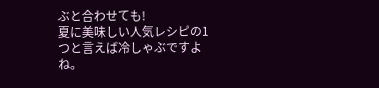ぶと合わせても!
夏に美味しい人気レシピの1つと言えば冷しゃぶですよね。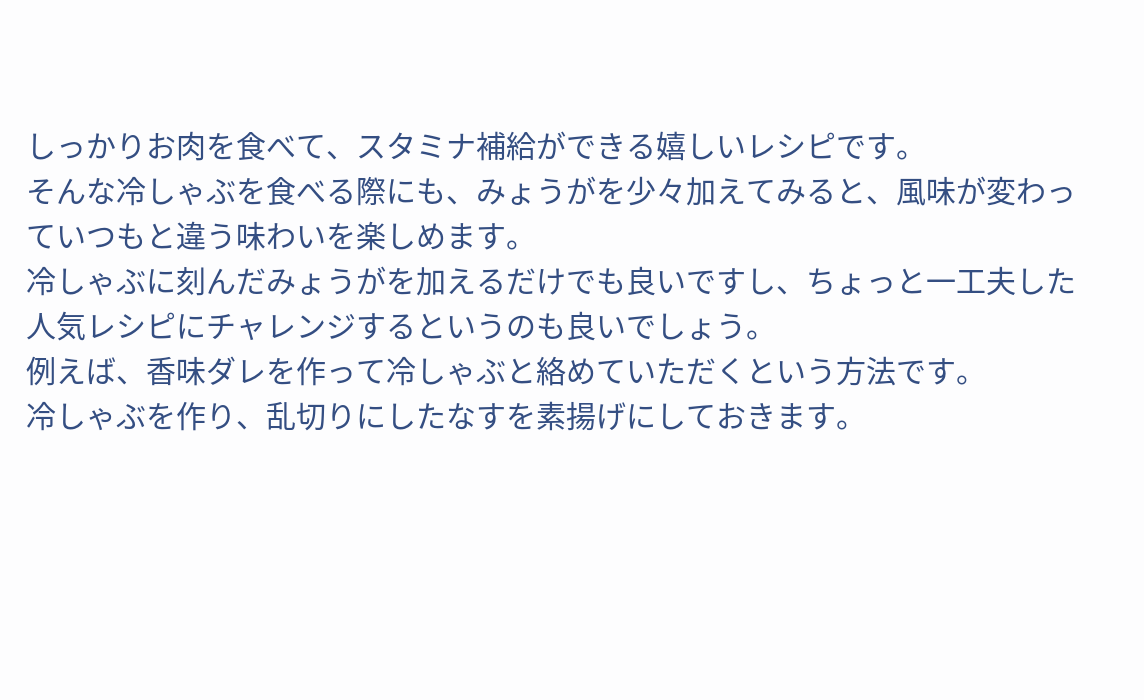しっかりお肉を食べて、スタミナ補給ができる嬉しいレシピです。
そんな冷しゃぶを食べる際にも、みょうがを少々加えてみると、風味が変わっていつもと違う味わいを楽しめます。
冷しゃぶに刻んだみょうがを加えるだけでも良いですし、ちょっと一工夫した人気レシピにチャレンジするというのも良いでしょう。
例えば、香味ダレを作って冷しゃぶと絡めていただくという方法です。
冷しゃぶを作り、乱切りにしたなすを素揚げにしておきます。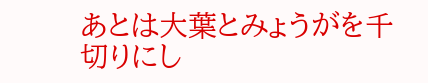あとは大葉とみょうがを千切りにし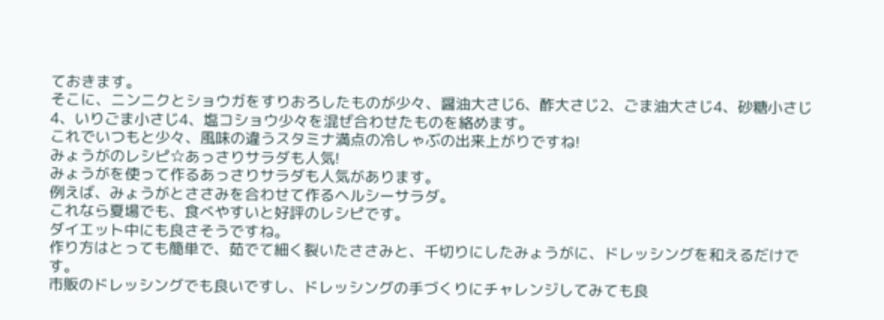ておきます。
そこに、ニンニクとショウガをすりおろしたものが少々、醤油大さじ6、酢大さじ2、ごま油大さじ4、砂糖小さじ4、いりごま小さじ4、塩コショウ少々を混ぜ合わせたものを絡めます。
これでいつもと少々、風味の違うスタミナ満点の冷しゃぶの出来上がりですね!
みょうがのレシピ☆あっさりサラダも人気!
みょうがを使って作るあっさりサラダも人気があります。
例えば、みょうがとささみを合わせて作るヘルシーサラダ。
これなら夏場でも、食べやすいと好評のレシピです。
ダイエット中にも良さそうですね。
作り方はとっても簡単で、茹でて細く裂いたささみと、千切りにしたみょうがに、ドレッシングを和えるだけです。
市販のドレッシングでも良いですし、ドレッシングの手づくりにチャレンジしてみても良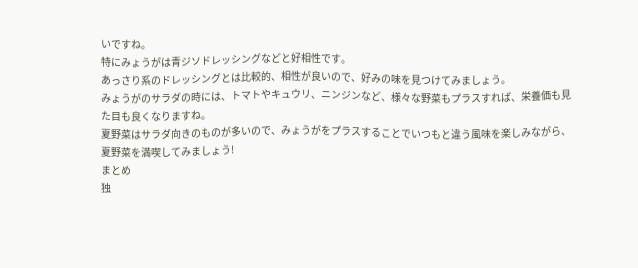いですね。
特にみょうがは青ジソドレッシングなどと好相性です。
あっさり系のドレッシングとは比較的、相性が良いので、好みの味を見つけてみましょう。
みょうがのサラダの時には、トマトやキュウリ、ニンジンなど、様々な野菜もプラスすれば、栄養価も見た目も良くなりますね。
夏野菜はサラダ向きのものが多いので、みょうがをプラスすることでいつもと違う風味を楽しみながら、夏野菜を満喫してみましょう!
まとめ
独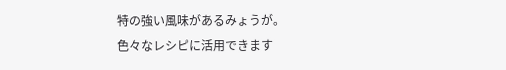特の強い風味があるみょうが。
色々なレシピに活用できます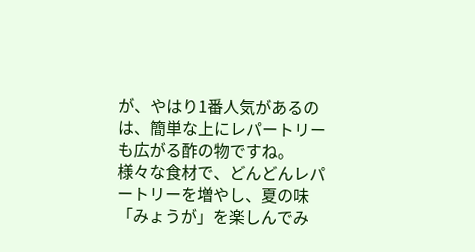が、やはり1番人気があるのは、簡単な上にレパートリーも広がる酢の物ですね。
様々な食材で、どんどんレパートリーを増やし、夏の味「みょうが」を楽しんでみ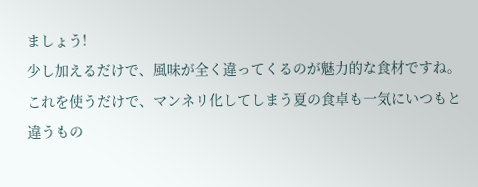ましょう!
少し加えるだけで、風味が全く違ってくるのが魅力的な食材ですね。
これを使うだけで、マンネリ化してしまう夏の食卓も一気にいつもと違うもの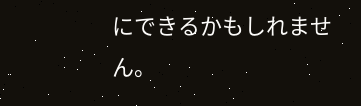にできるかもしれません。